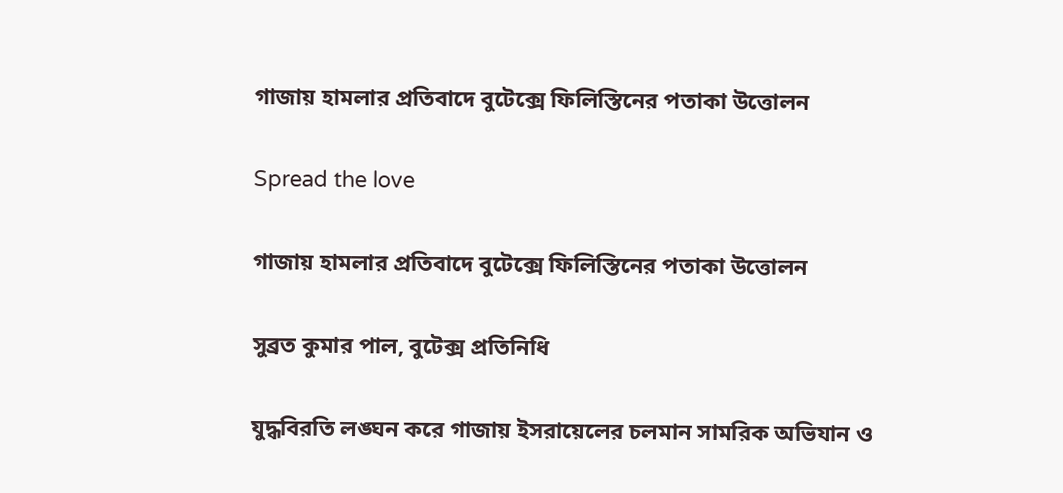গাজায় হামলার প্রতিবাদে বুটেক্সে ফিলিস্তিনের পতাকা উত্তোলন

Spread the love

গাজায় হামলার প্রতিবাদে বুটেক্সে ফিলিস্তিনের পতাকা উত্তোলন

সুব্রত কুমার পাল, বুটেক্স প্রতিনিধি

যুদ্ধবিরতি লঙ্ঘন করে গাজায় ইসরায়েলের চলমান সামরিক অভিযান ও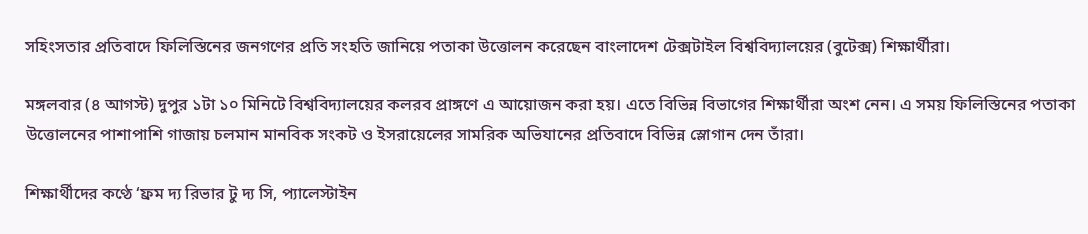সহিংসতার প্রতিবাদে ফিলিস্তিনের জনগণের প্রতি সংহতি জানিয়ে পতাকা উত্তোলন করেছেন বাংলাদেশ টেক্সটাইল বিশ্ববিদ্যালয়ের (বুটেক্স) শিক্ষার্থীরা।

মঙ্গলবার (৪ আগস্ট) দুপুর ১টা ১০ মিনিটে বিশ্ববিদ্যালয়ের কলরব প্রাঙ্গণে এ আয়োজন করা হয়। এতে বিভিন্ন বিভাগের শিক্ষার্থীরা অংশ নেন। এ সময় ফিলিস্তিনের পতাকা উত্তোলনের পাশাপাশি গাজায় চলমান মানবিক সংকট ও ইসরায়েলের সামরিক অভিযানের প্রতিবাদে বিভিন্ন স্লোগান দেন তাঁরা।

শিক্ষার্থীদের কণ্ঠে ‘ফ্রম দ্য রিভার টু দ্য সি, প্যালেস্টাইন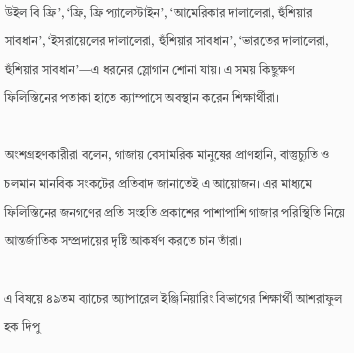উইল বি ফ্রি’, ‘ফ্রি, ফ্রি প্যালেস্টাইন’, ‘আমেরিকার দালালেরা, হুঁশিয়ার সাবধান’, ‘ইসরায়েলের দালালেরা, হুঁশিয়ার সাবধান’, ‘ভারতের দালালেরা, হুঁশিয়ার সাবধান’—এ ধরনের স্লোগান শোনা যায়। এ সময় কিছুক্ষণ ফিলিস্তিনের পতাকা হাতে ক্যাম্পাসে অবস্থান করেন শিক্ষার্থীরা।

অংশগ্রহণকারীরা বলেন, গাজায় বেসামরিক মানুষের প্রাণহানি, বাস্তুচ্যুতি ও চলমান মানবিক সংকটের প্রতিবাদ জানাতেই এ আয়োজন। এর মাধ্যমে ফিলিস্তিনের জনগণের প্রতি সংহতি প্রকাশের পাশাপাশি গাজার পরিস্থিতি নিয়ে আন্তর্জাতিক সম্প্রদায়ের দৃষ্টি আকর্ষণ করতে চান তাঁরা।

এ বিষয়ে ৪৯তম ব্যাচের অ্যাপারেল ইঞ্জিনিয়ারিং বিভাগের শিক্ষার্থী আশরাফুল হক দিপু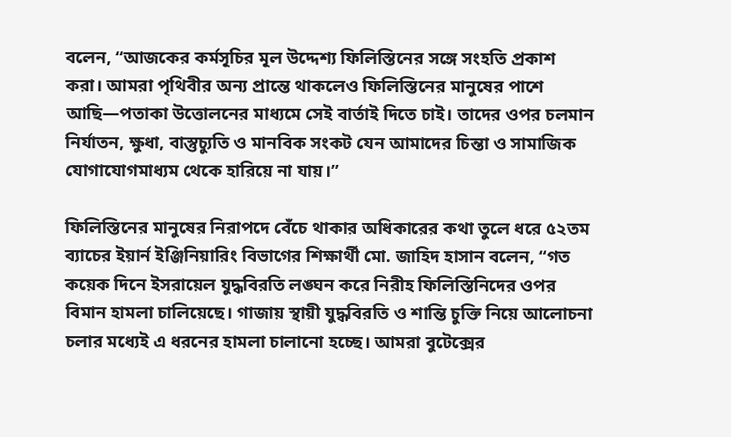বলেন, “আজকের কর্মসূচির মূল উদ্দেশ্য ফিলিস্তিনের সঙ্গে সংহতি প্রকাশ করা। আমরা পৃথিবীর অন্য প্রান্তে থাকলেও ফিলিস্তিনের মানুষের পাশে আছি—পতাকা উত্তোলনের মাধ্যমে সেই বার্তাই দিতে চাই। তাদের ওপর চলমান নির্যাতন, ক্ষুধা, বাস্তুচ্যুতি ও মানবিক সংকট যেন আমাদের চিন্তা ও সামাজিক যোগাযোগমাধ্যম থেকে হারিয়ে না যায়।”

ফিলিস্তিনের মানুষের নিরাপদে বেঁচে থাকার অধিকারের কথা তুলে ধরে ৫২তম ব্যাচের ইয়ার্ন ইঞ্জিনিয়ারিং বিভাগের শিক্ষার্থী মো. জাহিদ হাসান বলেন, “গত কয়েক দিনে ইসরায়েল যুদ্ধবিরতি লঙ্ঘন করে নিরীহ ফিলিস্তিনিদের ওপর বিমান হামলা চালিয়েছে। গাজায় স্থায়ী যুদ্ধবিরতি ও শান্তি চুক্তি নিয়ে আলোচনা চলার মধ্যেই এ ধরনের হামলা চালানো হচ্ছে। আমরা বুটেক্সের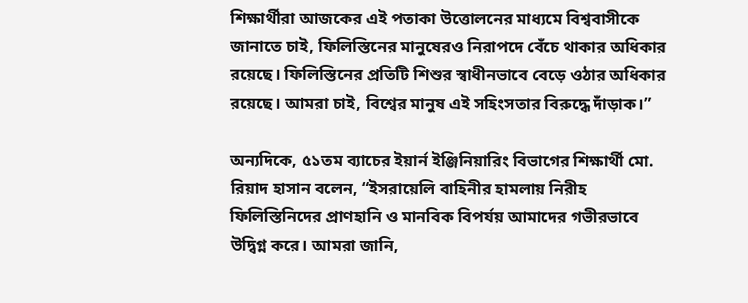শিক্ষার্থীরা আজকের এই পতাকা উত্তোলনের মাধ্যমে বিশ্ববাসীকে জানাতে চাই, ফিলিস্তিনের মানুষেরও নিরাপদে বেঁচে থাকার অধিকার রয়েছে। ফিলিস্তিনের প্রতিটি শিশুর স্বাধীনভাবে বেড়ে ওঠার অধিকার রয়েছে। আমরা চাই, বিশ্বের মানুষ এই সহিংসতার বিরুদ্ধে দাঁড়াক।”

অন্যদিকে, ৫১তম ব্যাচের ইয়ার্ন ইঞ্জিনিয়ারিং বিভাগের শিক্ষার্থী মো. রিয়াদ হাসান বলেন, “ইসরায়েলি বাহিনীর হামলায় নিরীহ ফিলিস্তিনিদের প্রাণহানি ও মানবিক বিপর্যয় আমাদের গভীরভাবে উদ্বিগ্ন করে। আমরা জানি,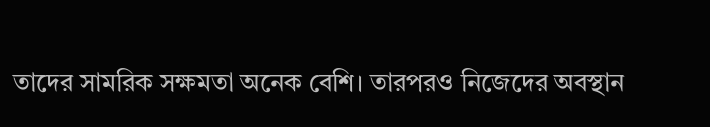তাদের সামরিক সক্ষমতা অনেক বেশি। তারপরও নিজেদের অবস্থান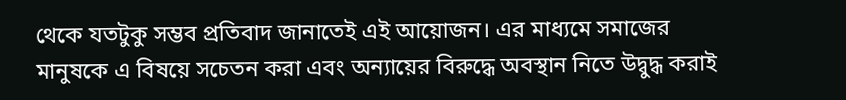থেকে যতটুকু সম্ভব প্রতিবাদ জানাতেই এই আয়োজন। এর মাধ্যমে সমাজের মানুষকে এ বিষয়ে সচেতন করা এবং অন্যায়ের বিরুদ্ধে অবস্থান নিতে উদ্বুদ্ধ করাই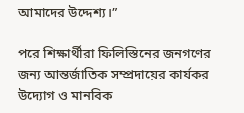আমাদের উদ্দেশ্য।”

পরে শিক্ষার্থীরা ফিলিস্তিনের জনগণের জন্য আন্তর্জাতিক সম্প্রদায়ের কার্যকর উদ্যোগ ও মানবিক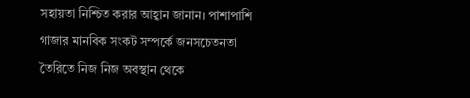সহায়তা নিশ্চিত করার আহ্বান জানান। পাশাপাশি গাজার মানবিক সংকট সম্পর্কে জনসচেতনতা তৈরিতে নিজ নিজ অবস্থান থেকে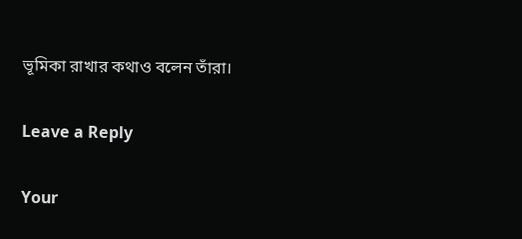ভূমিকা রাখার কথাও বলেন তাঁরা।

Leave a Reply

Your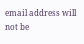email address will not be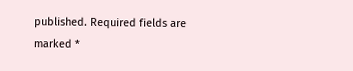published. Required fields are marked *